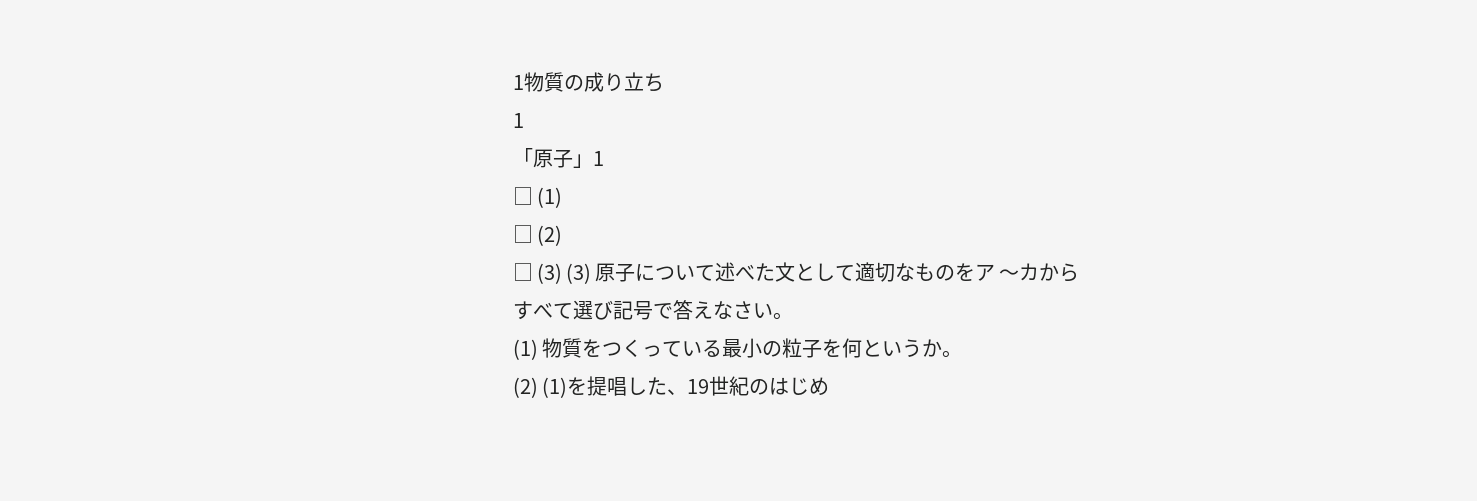1物質の成り立ち
1
「原子」1
□ (1)
□ (2)
□ (3) (3) 原子について述べた文として適切なものをア 〜カから
すべて選び記号で答えなさい。
(1) 物質をつくっている最小の粒子を何というか。
(2) (1)を提唱した、19世紀のはじめ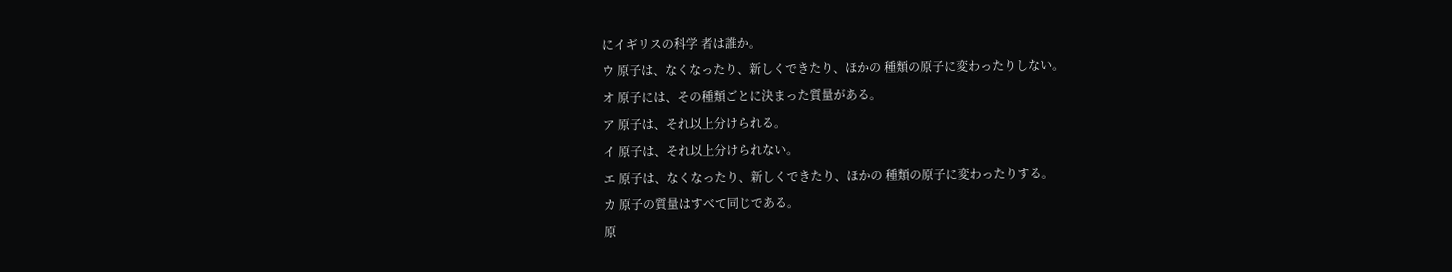にイギリスの科学 者は誰か。
ウ 原子は、なくなったり、新しくできたり、ほかの 種類の原子に変わったりしない。
オ 原子には、その種類ごとに決まった質量がある。
ア 原子は、それ以上分けられる。
イ 原子は、それ以上分けられない。
エ 原子は、なくなったり、新しくできたり、ほかの 種類の原子に変わったりする。
カ 原子の質量はすべて同じである。
原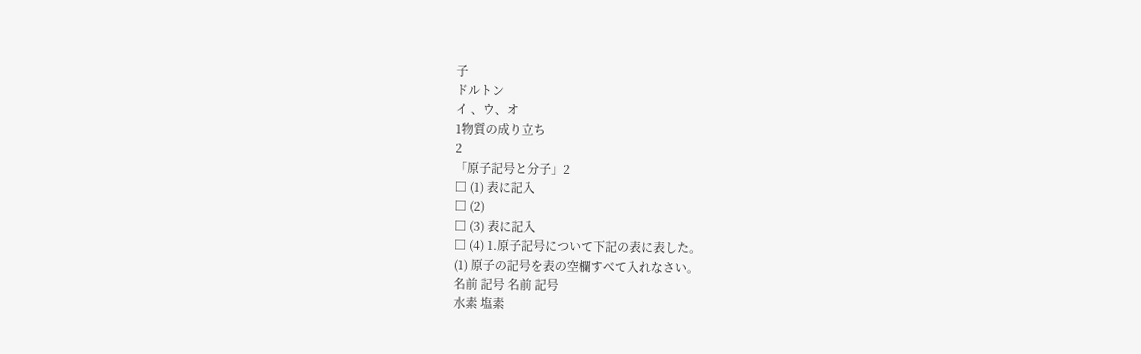子
ドルトン
イ 、ウ、オ
1物質の成り立ち
2
「原子記号と分子」2
□ (1) 表に記入
□ (2)
□ (3) 表に記入
□ (4) 1.原子記号について下記の表に表した。
(1) 原子の記号を表の空欄すべて入れなさい。
名前 記号 名前 記号
水素 塩素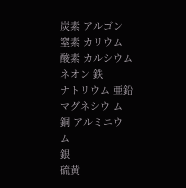炭素 アルゴン
窒素 カリウム
酸素 カルシウム
ネオン 鉄
ナトリウム 亜鉛
マグネシウ ム
銅 アルミニウ
ム
銀
硫黄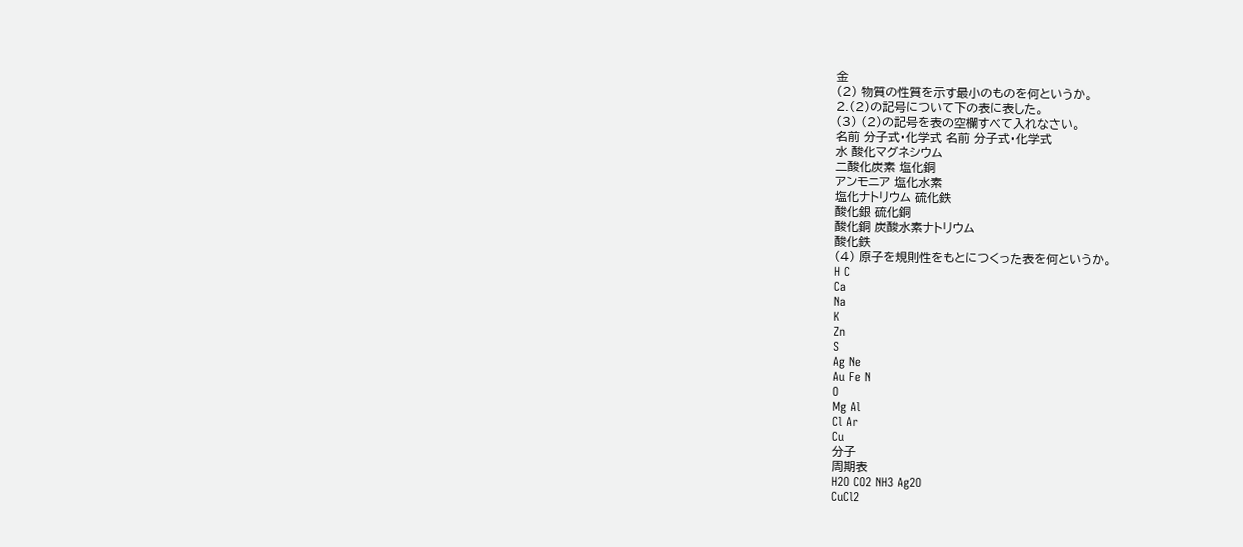金
(2) 物質の性質を示す最小のものを何というか。
2.(2)の記号について下の表に表した。
(3) (2)の記号を表の空欄すべて入れなさい。
名前 分子式・化学式 名前 分子式・化学式
水 酸化マグネシウム
二酸化炭素 塩化銅
アンモニア 塩化水素
塩化ナトリウム 硫化鉄
酸化銀 硫化銅
酸化銅 炭酸水素ナトリウム
酸化鉄
(4) 原子を規則性をもとにつくった表を何というか。
H C
Ca
Na
K
Zn
S
Ag Ne
Au Fe N
O
Mg Al
Cl Ar
Cu
分子
周期表
H2O CO2 NH3 Ag2O
CuCl2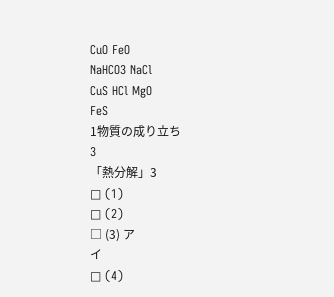CuO FeO
NaHCO3 NaCl
CuS HCl MgO
FeS
1物質の成り立ち
3
「熱分解」3
□ (1)
□ (2)
□ (3) ア
イ
□ (4)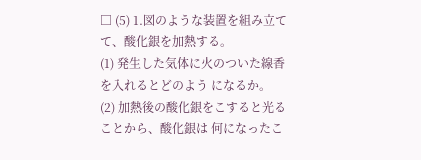□ (5) 1.図のような装置を組み立てて、酸化銀を加熱する。
(1) 発生した気体に火のついた線香を入れるとどのよう になるか。
(2) 加熱後の酸化銀をこすると光ることから、酸化銀は 何になったこ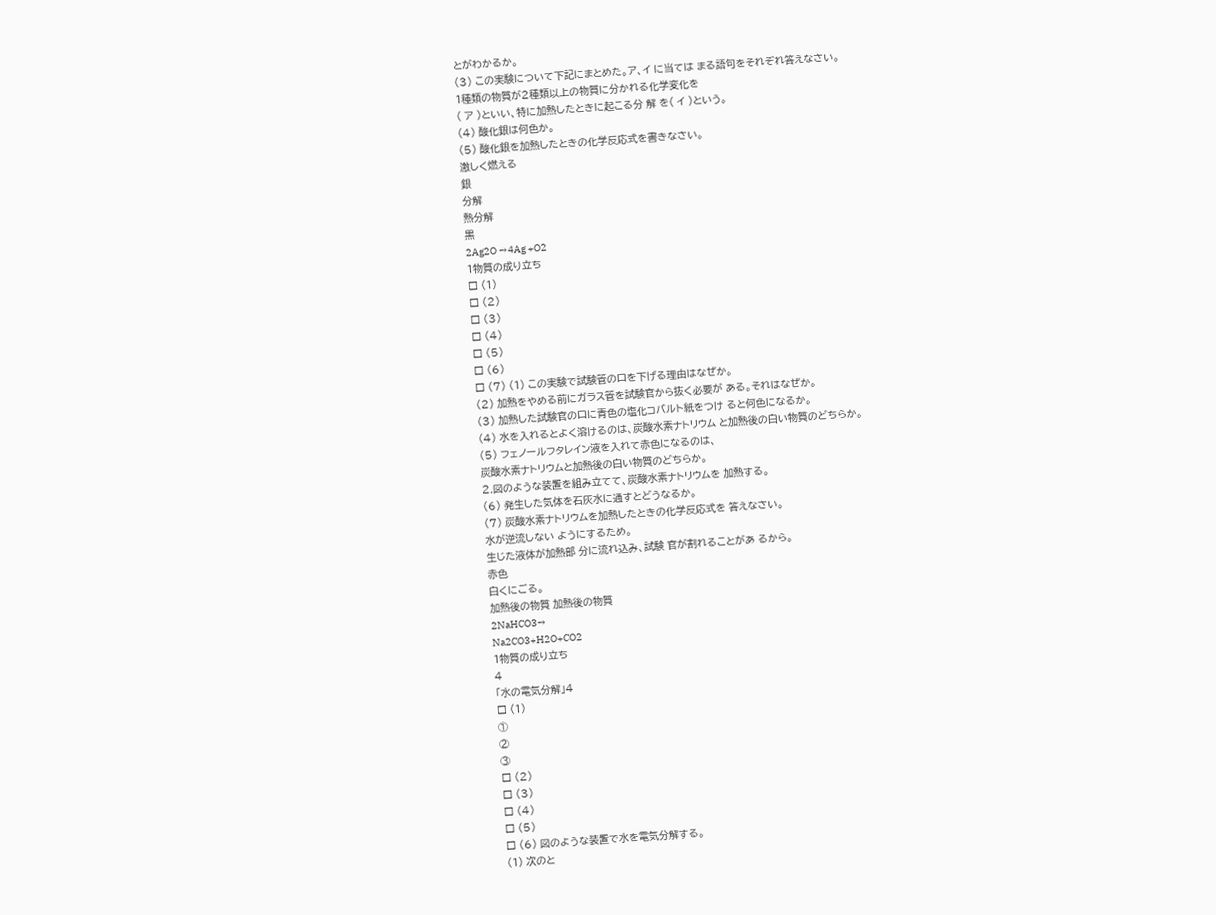とがわかるか。
(3) この実験について下記にまとめた。ア、イ に当ては まる語句をそれぞれ答えなさい。
1種類の物質が2種類以上の物質に分かれる化学変化を
( ア )といい、特に加熱したときに起こる分 解 を( イ )という。
(4) 酸化銀は何色か。
(5) 酸化銀を加熱したときの化学反応式を書きなさい。
激しく燃える
銀
分解
熱分解
黒
2Ag2O →4Ag +O2
1物質の成り立ち
□ (1)
□ (2)
□ (3)
□ (4)
□ (5)
□ (6)
□ (7) (1) この実験で試験管の口を下げる理由はなぜか。
(2) 加熱をやめる前にガラス管を試験官から抜く必要が ある。それはなぜか。
(3) 加熱した試験官の口に青色の塩化コバルト紙をつけ ると何色になるか。
(4) 水を入れるとよく溶けるのは、炭酸水素ナトリウム と加熱後の白い物質のどちらか。
(5) フェノールフタレイン液を入れて赤色になるのは、
炭酸水素ナトリウムと加熱後の白い物質のどちらか。
2.図のような装置を組み立てて、炭酸水素ナトリウムを 加熱する。
(6) 発生した気体を石灰水に通すとどうなるか。
(7) 炭酸水素ナトリウムを加熱したときの化学反応式を 答えなさい。
水が逆流しない ようにするため。
生じた液体が加熱部 分に流れ込み、試験 官が割れることがあ るから。
赤色
白くにごる。
加熱後の物質 加熱後の物質
2NaHCO3→
Na2CO3+H2O+CO2
1物質の成り立ち
4
「水の電気分解」4
□ (1)
①
②
③
□ (2)
□ (3)
□ (4)
□ (5)
□ (6) 図のような装置で水を電気分解する。
(1) 次のと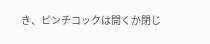き、ピンチコックは開くか閉じ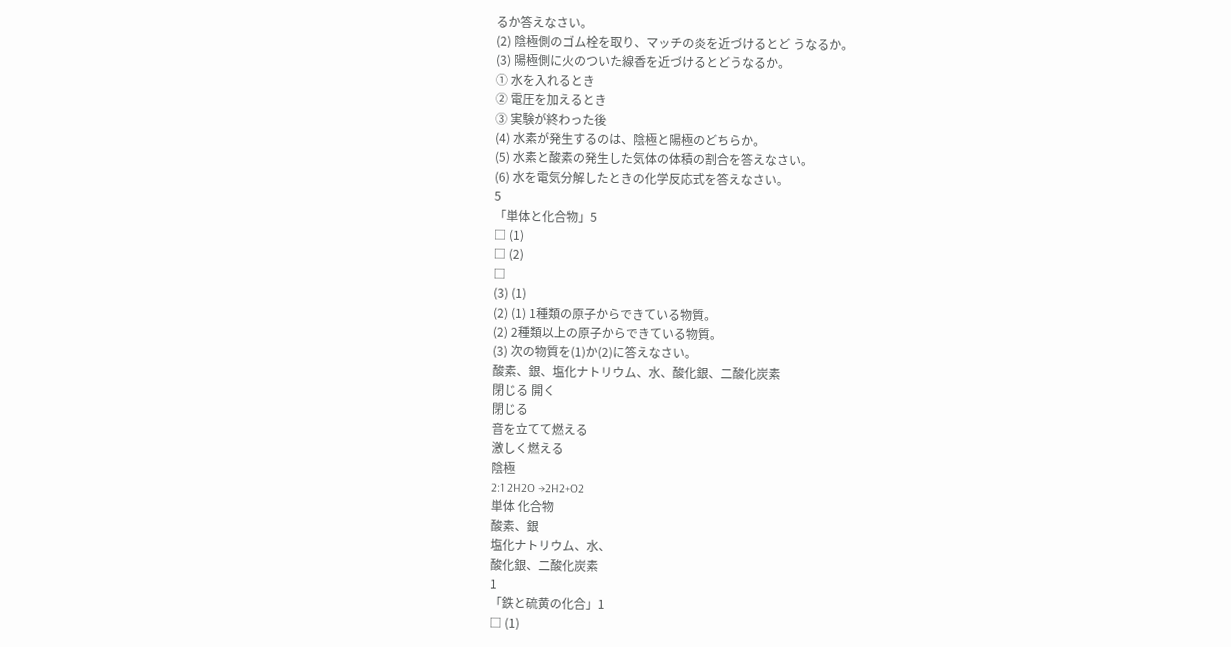るか答えなさい。
(2) 陰極側のゴム栓を取り、マッチの炎を近づけるとど うなるか。
(3) 陽極側に火のついた線香を近づけるとどうなるか。
① 水を入れるとき
② 電圧を加えるとき
③ 実験が終わった後
(4) 水素が発生するのは、陰極と陽極のどちらか。
(5) 水素と酸素の発生した気体の体積の割合を答えなさい。
(6) 水を電気分解したときの化学反応式を答えなさい。
5
「単体と化合物」5
□ (1)
□ (2)
□
(3) (1)
(2) (1) 1種類の原子からできている物質。
(2) 2種類以上の原子からできている物質。
(3) 次の物質を(1)か(2)に答えなさい。
酸素、銀、塩化ナトリウム、水、酸化銀、二酸化炭素
閉じる 開く
閉じる
音を立てて燃える
激しく燃える
陰極
2:1 2H2O →2H2+O2
単体 化合物
酸素、銀
塩化ナトリウム、水、
酸化銀、二酸化炭素
1
「鉄と硫黄の化合」1
□ (1)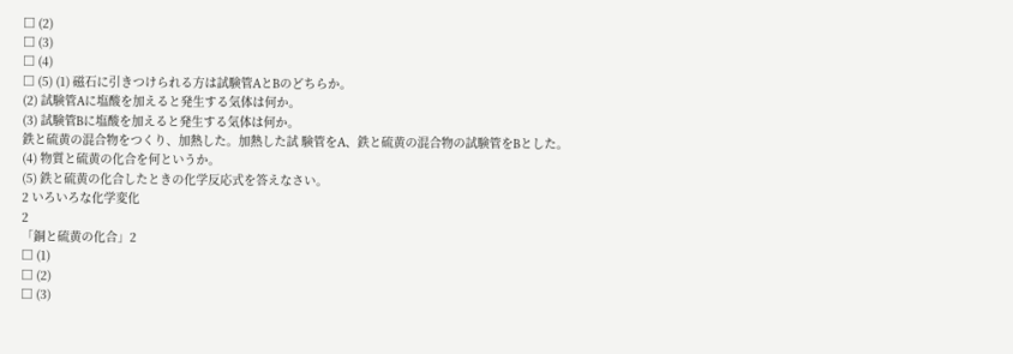□ (2)
□ (3)
□ (4)
□ (5) (1) 磁石に引きつけられる方は試験管AとBのどちらか。
(2) 試験管Aに塩酸を加えると発生する気体は何か。
(3) 試験管Bに塩酸を加えると発生する気体は何か。
鉄と硫黄の混合物をつくり、加熱した。加熱した試 験管をA、鉄と硫黄の混合物の試験管をBとした。
(4) 物質と硫黄の化合を何というか。
(5) 鉄と硫黄の化合したときの化学反応式を答えなさい。
2 いろいろな化学変化
2
「銅と硫黄の化合」2
□ (1)
□ (2)
□ (3)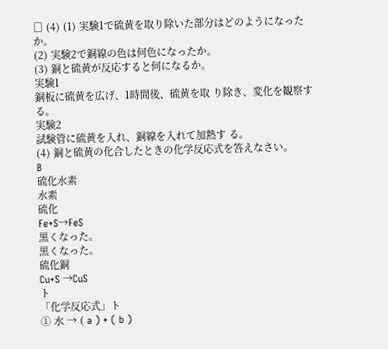□ (4) (1) 実験1で硫黄を取り除いた部分はどのようになったか。
(2) 実験2で銅線の色は何色になったか。
(3) 銅と硫黄が反応すると何になるか。
実験1
銅板に硫黄を広げ、1時間後、硫黄を取 り除き、変化を観察する。
実験2
試験管に硫黄を入れ、銅線を入れて加熱す る。
(4) 銅と硫黄の化合したときの化学反応式を答えなさい。
B
硫化水素
水素
硫化
Fe+S→FeS
黒くなった。
黒くなった。
硫化銅
Cu+S →CuS
ト
「化学反応式」ト
① 水 → ( a ) + ( b )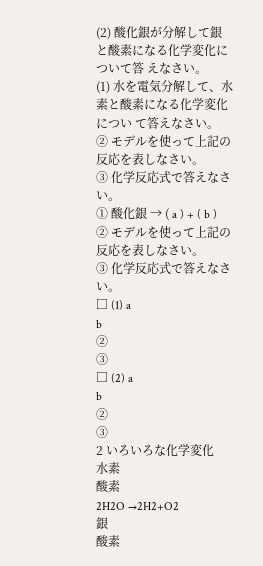(2) 酸化銀が分解して銀と酸素になる化学変化について答 えなさい。
(1) 水を電気分解して、水素と酸素になる化学変化につい て答えなさい。
② モデルを使って上記の反応を表しなさい。
③ 化学反応式で答えなさい。
① 酸化銀 → ( a ) + ( b )
② モデルを使って上記の反応を表しなさい。
③ 化学反応式で答えなさい。
□ (1) a
b
②
③
□ (2) a
b
②
③
2 いろいろな化学変化
水素
酸素
2H2O →2H2+O2
銀
酸素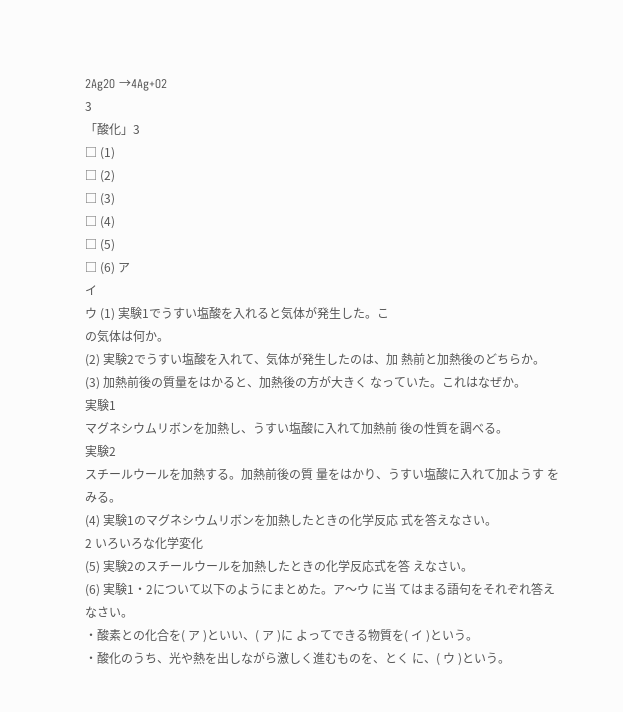2Ag2O →4Ag+O2
3
「酸化」3
□ (1)
□ (2)
□ (3)
□ (4)
□ (5)
□ (6) ア
イ
ウ (1) 実験1でうすい塩酸を入れると気体が発生した。こ
の気体は何か。
(2) 実験2でうすい塩酸を入れて、気体が発生したのは、加 熱前と加熱後のどちらか。
(3) 加熱前後の質量をはかると、加熱後の方が大きく なっていた。これはなぜか。
実験1
マグネシウムリボンを加熱し、うすい塩酸に入れて加熱前 後の性質を調べる。
実験2
スチールウールを加熱する。加熱前後の質 量をはかり、うすい塩酸に入れて加ようす をみる。
(4) 実験1のマグネシウムリボンを加熱したときの化学反応 式を答えなさい。
2 いろいろな化学変化
(5) 実験2のスチールウールを加熱したときの化学反応式を答 えなさい。
(6) 実験1・2について以下のようにまとめた。ア〜ウ に当 てはまる語句をそれぞれ答えなさい。
・酸素との化合を( ア )といい、( ア )に よってできる物質を( イ )という。
・酸化のうち、光や熱を出しながら激しく進むものを、とく に、( ウ )という。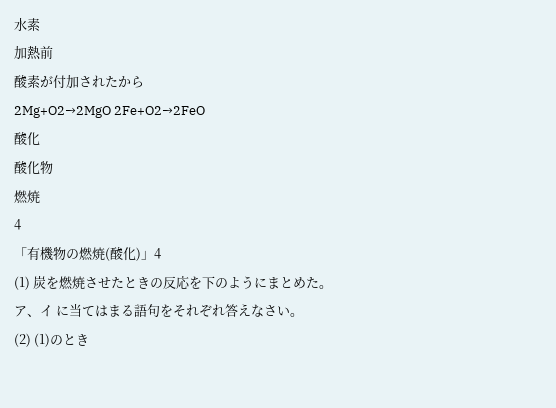水素
加熱前
酸素が付加されたから
2Mg+O2→2MgO 2Fe+O2→2FeO
酸化
酸化物
燃焼
4
「有機物の燃焼(酸化)」4
(1) 炭を燃焼させたときの反応を下のようにまとめた。
ア、イ に当てはまる語句をそれぞれ答えなさい。
(2) (1)のとき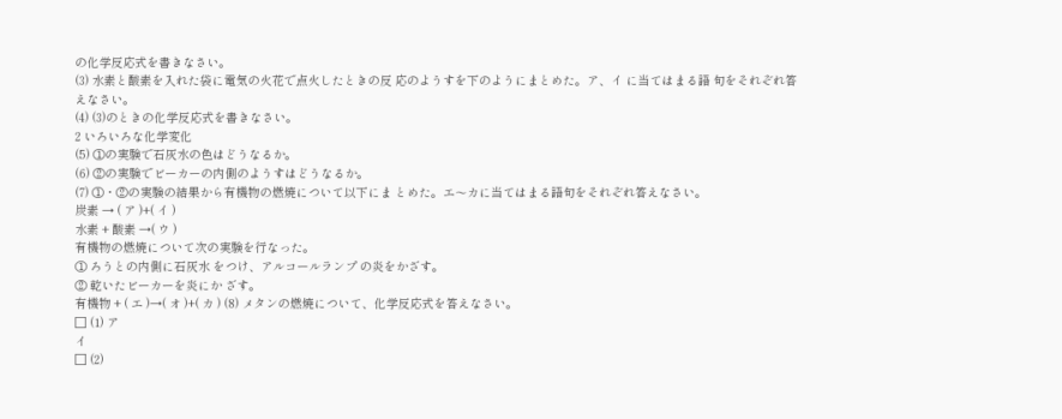の化学反応式を書きなさい。
(3) 水素と酸素を入れた袋に電気の火花で点火したときの反 応のようすを下のようにまとめた。ア、イ に当てはまる語 句をそれぞれ答えなさい。
(4) (3)のときの化学反応式を書きなさい。
2 いろいろな化学変化
(5) ①の実験で石灰水の色はどうなるか。
(6) ②の実験でビーカーの内側のようすはどうなるか。
(7) ①・②の実験の結果から有機物の燃焼について以下にま とめた。エ〜カに当てはまる語句をそれぞれ答えなさい。
炭素 → ( ア )+( イ )
水素 + 酸素 →( ウ )
有機物の燃焼について次の実験を行なった。
① ろうとの内側に石灰水 をつけ、アルコールランプ の炎をかざす。
② 乾いたビーカーを炎にか ざす。
有機物 + ( エ )→( オ )+( カ ) (8) メタンの燃焼について、化学反応式を答えなさい。
□ (1) ア
イ
□ (2)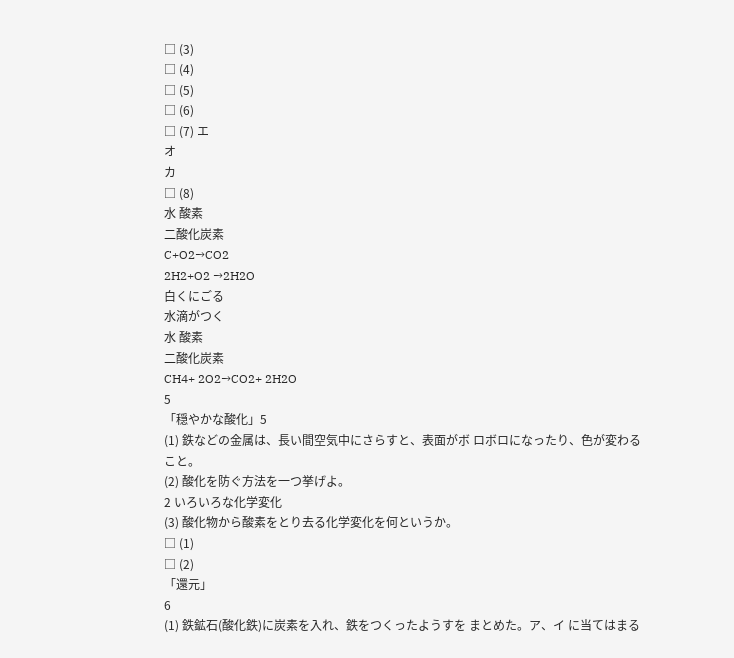□ (3)
□ (4)
□ (5)
□ (6)
□ (7) エ
オ
カ
□ (8)
水 酸素
二酸化炭素
C+O2→CO2
2H2+O2 →2H2O
白くにごる
水滴がつく
水 酸素
二酸化炭素
CH4+ 2O2→CO2+ 2H2O
5
「穏やかな酸化」5
(1) 鉄などの金属は、長い間空気中にさらすと、表面がボ ロボロになったり、色が変わること。
(2) 酸化を防ぐ方法を一つ挙げよ。
2 いろいろな化学変化
(3) 酸化物から酸素をとり去る化学変化を何というか。
□ (1)
□ (2)
「還元」
6
(1) 鉄鉱石(酸化鉄)に炭素を入れ、鉄をつくったようすを まとめた。ア、イ に当てはまる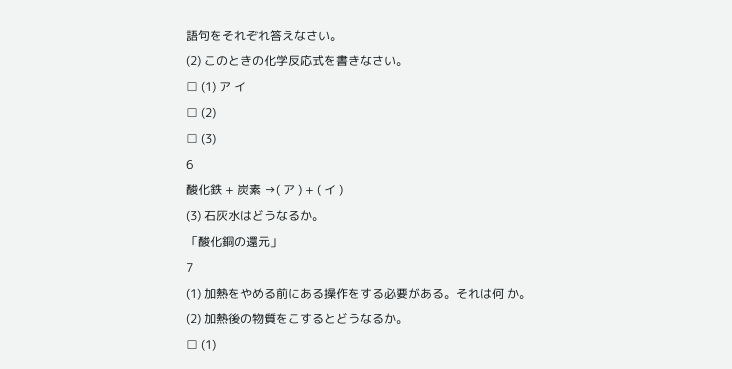語句をそれぞれ答えなさい。
(2) このときの化学反応式を書きなさい。
□ (1) ア イ
□ (2)
□ (3)
6
酸化鉄 + 炭素 →( ア ) + ( イ )
(3) 石灰水はどうなるか。
「酸化銅の還元」
7
(1) 加熱をやめる前にある操作をする必要がある。それは何 か。
(2) 加熱後の物質をこするとどうなるか。
□ (1)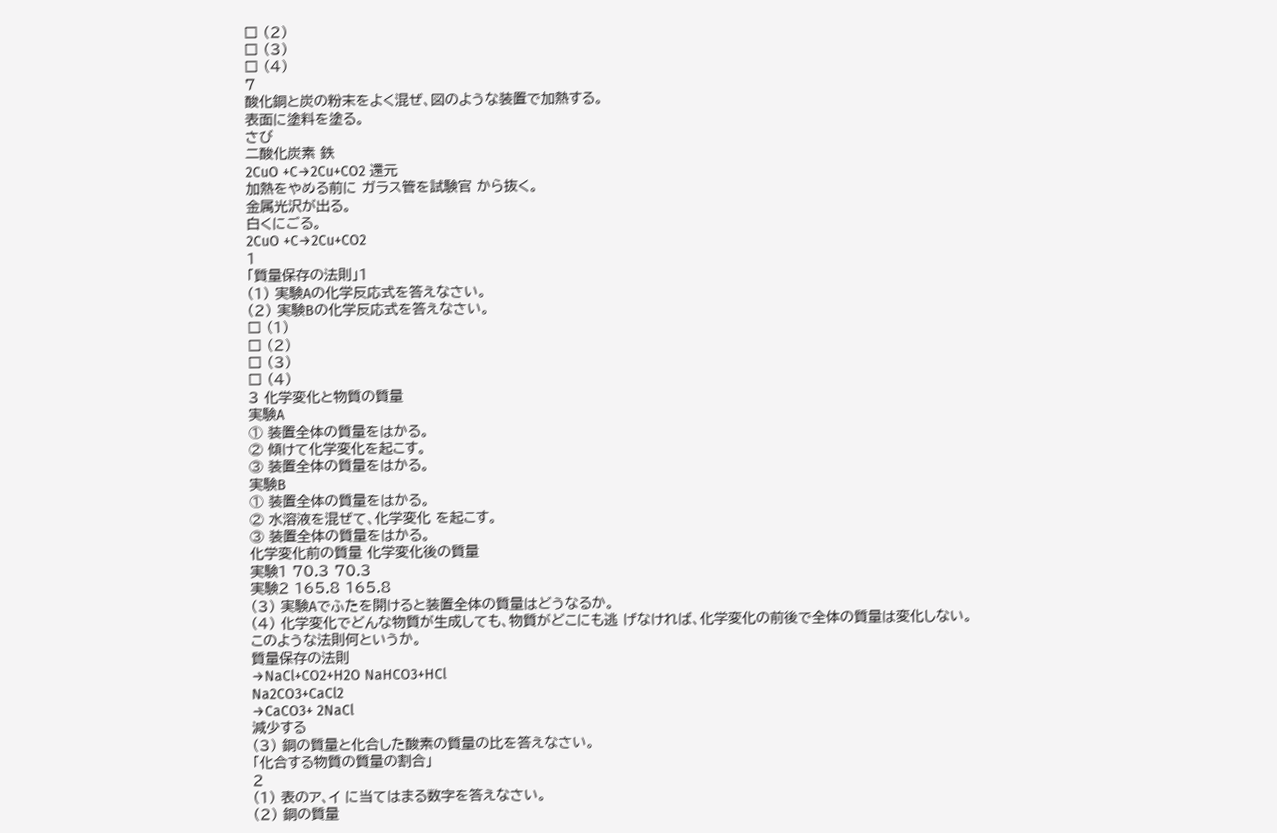□ (2)
□ (3)
□ (4)
7
酸化銅と炭の粉末をよく混ぜ、図のような装置で加熱する。
表面に塗料を塗る。
さび
二酸化炭素 鉄
2CuO +C→2Cu+CO2 還元
加熱をやめる前に ガラス管を試験官 から抜く。
金属光沢が出る。
白くにごる。
2CuO +C→2Cu+CO2
1
「質量保存の法則」1
(1) 実験Aの化学反応式を答えなさい。
(2) 実験Bの化学反応式を答えなさい。
□ (1)
□ (2)
□ (3)
□ (4)
3 化学変化と物質の質量
実験A
① 装置全体の質量をはかる。
② 傾けて化学変化を起こす。
③ 装置全体の質量をはかる。
実験B
① 装置全体の質量をはかる。
② 水溶液を混ぜて、化学変化 を起こす。
③ 装置全体の質量をはかる。
化学変化前の質量 化学変化後の質量
実験1 70.3 70.3
実験2 165.8 165.8
(3) 実験Aでふたを開けると装置全体の質量はどうなるか。
(4) 化学変化でどんな物質が生成しても、物質がどこにも逃 げなければ、化学変化の前後で全体の質量は変化しない。
このような法則何というか。
質量保存の法則
→NaCl+CO2+H2O NaHCO3+HCl
Na2CO3+CaCl2
→CaCO3+ 2NaCl
減少する
(3) 銅の質量と化合した酸素の質量の比を答えなさい。
「化合する物質の質量の割合」
2
(1) 表のア、イ に当てはまる数字を答えなさい。
(2) 銅の質量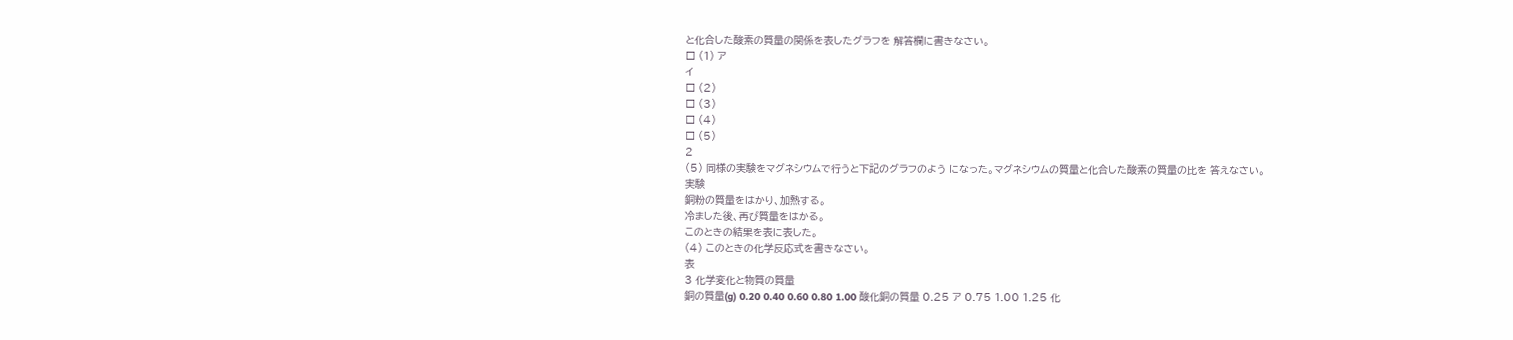と化合した酸素の質量の関係を表したグラフを 解答欄に書きなさい。
□ (1) ア
イ
□ (2)
□ (3)
□ (4)
□ (5)
2
(5) 同様の実験をマグネシウムで行うと下記のグラフのよう になった。マグネシウムの質量と化合した酸素の質量の比を 答えなさい。
実験
銅粉の質量をはかり、加熱する。
冷ました後、再び質量をはかる。
このときの結果を表に表した。
(4) このときの化学反応式を書きなさい。
表
3 化学変化と物質の質量
銅の質量(g) 0.20 0.40 0.60 0.80 1.00 酸化銅の質量 0.25 ア 0.75 1.00 1.25 化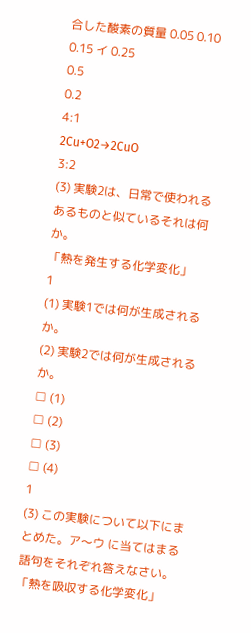合した酸素の質量 0.05 0.10 0.15 イ 0.25
0.5
0.2
4:1
2Cu+O2→2CuO
3:2
(3) 実験2は、日常で使われるあるものと似ているそれは何 か。
「熱を発生する化学変化」
1
(1) 実験1では何が生成されるか。
(2) 実験2では何が生成されるか。
□ (1)
□ (2)
□ (3)
□ (4)
1
(3) この実験について以下にまとめた。ア〜ウ に当てはまる 語句をそれぞれ答えなさい。
「熱を吸収する化学変化」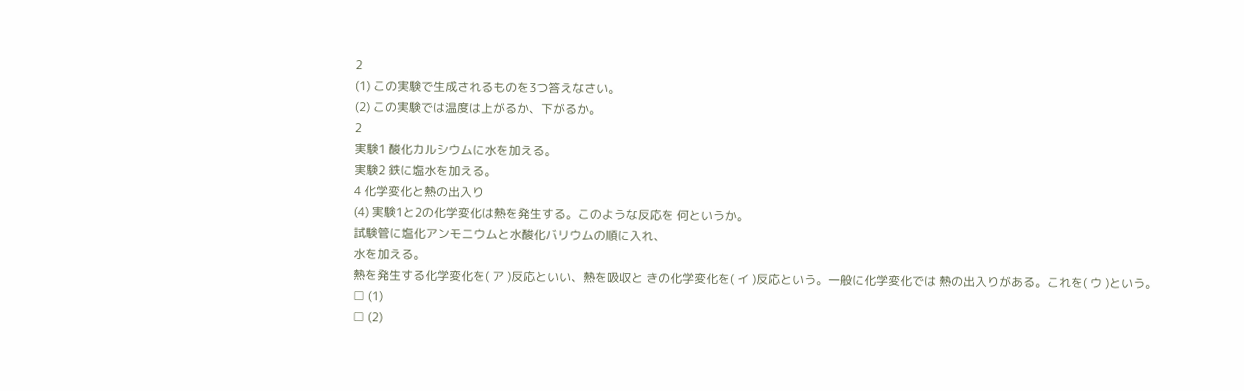2
(1) この実験で生成されるものを3つ答えなさい。
(2) この実験では温度は上がるか、下がるか。
2
実験1 酸化カルシウムに水を加える。
実験2 鉄に塩水を加える。
4 化学変化と熱の出入り
(4) 実験1と2の化学変化は熱を発生する。このような反応を 何というか。
試験管に塩化アンモニウムと水酸化バリウムの順に入れ、
水を加える。
熱を発生する化学変化を( ア )反応といい、熱を吸収と きの化学変化を( イ )反応という。一般に化学変化では 熱の出入りがある。これを( ウ )という。
□ (1)
□ (2)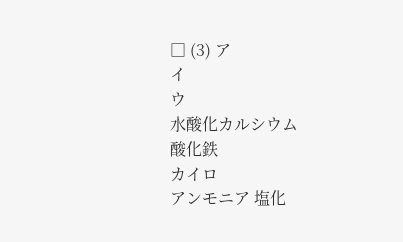□ (3) ア
イ
ウ
水酸化カルシウム
酸化鉄
カイロ
アンモニア 塩化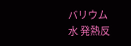バリウム
水 発熱反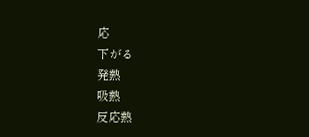応
下がる
発熱
吸熱
反応熱